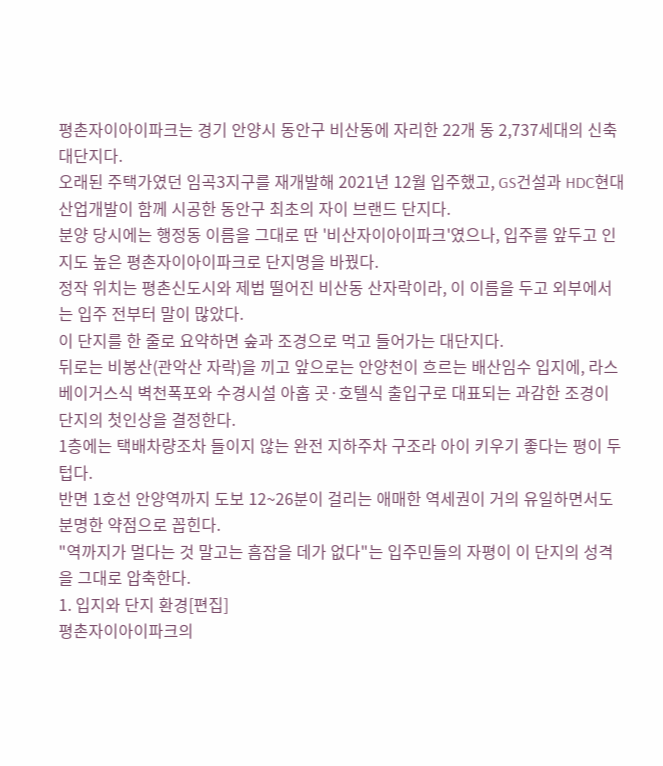평촌자이아이파크는 경기 안양시 동안구 비산동에 자리한 22개 동 2,737세대의 신축 대단지다.
오래된 주택가였던 임곡3지구를 재개발해 2021년 12월 입주했고, GS건설과 HDC현대산업개발이 함께 시공한 동안구 최초의 자이 브랜드 단지다.
분양 당시에는 행정동 이름을 그대로 딴 '비산자이아이파크'였으나, 입주를 앞두고 인지도 높은 평촌자이아이파크로 단지명을 바꿨다.
정작 위치는 평촌신도시와 제법 떨어진 비산동 산자락이라, 이 이름을 두고 외부에서는 입주 전부터 말이 많았다.
이 단지를 한 줄로 요약하면 숲과 조경으로 먹고 들어가는 대단지다.
뒤로는 비봉산(관악산 자락)을 끼고 앞으로는 안양천이 흐르는 배산임수 입지에, 라스베이거스식 벽천폭포와 수경시설 아홉 곳·호텔식 출입구로 대표되는 과감한 조경이 단지의 첫인상을 결정한다.
1층에는 택배차량조차 들이지 않는 완전 지하주차 구조라 아이 키우기 좋다는 평이 두텁다.
반면 1호선 안양역까지 도보 12~26분이 걸리는 애매한 역세권이 거의 유일하면서도 분명한 약점으로 꼽힌다.
"역까지가 멀다는 것 말고는 흠잡을 데가 없다"는 입주민들의 자평이 이 단지의 성격을 그대로 압축한다.
1. 입지와 단지 환경[편집]
평촌자이아이파크의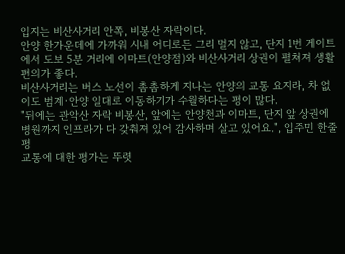입지는 비산사거리 안쪽, 비봉산 자락이다.
안양 한가운데에 가까워 시내 어디로든 그리 멀지 않고, 단지 1번 게이트에서 도보 5분 거리에 이마트(안양점)와 비산사거리 상권이 펼쳐져 생활 편의가 좋다.
비산사거리는 버스 노선이 촘촘하게 지나는 안양의 교통 요지라, 차 없이도 범계·안양 일대로 이동하기가 수월하다는 평이 많다.
"뒤에는 관악산 자락 비봉산, 앞에는 안양천과 이마트, 단지 앞 상권에 병원까지 인프라가 다 갖춰져 있어 감사하며 살고 있어요.", 입주민 한줄평
교통에 대한 평가는 뚜렷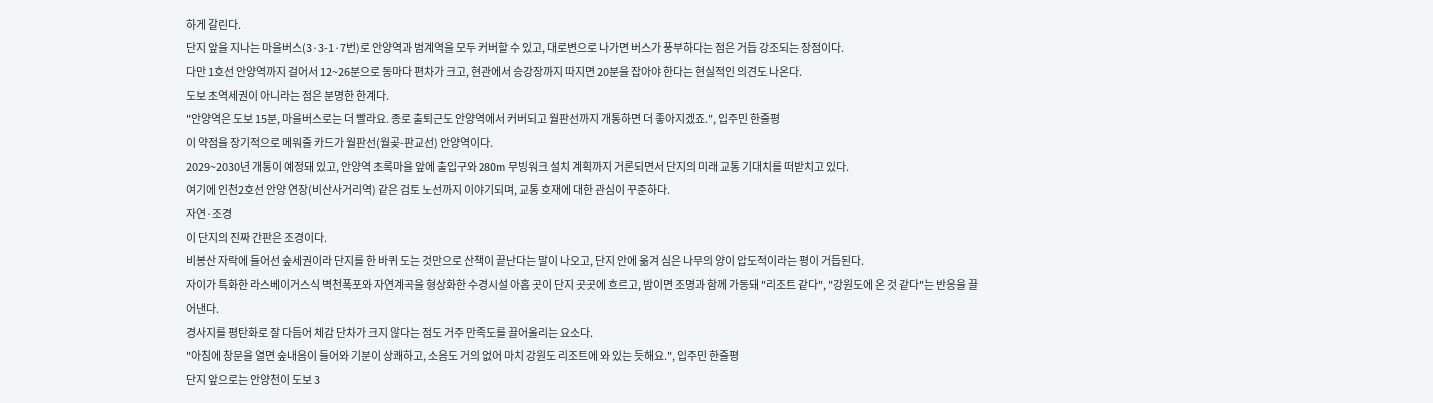하게 갈린다.
단지 앞을 지나는 마을버스(3·3-1·7번)로 안양역과 범계역을 모두 커버할 수 있고, 대로변으로 나가면 버스가 풍부하다는 점은 거듭 강조되는 장점이다.
다만 1호선 안양역까지 걸어서 12~26분으로 동마다 편차가 크고, 현관에서 승강장까지 따지면 20분을 잡아야 한다는 현실적인 의견도 나온다.
도보 초역세권이 아니라는 점은 분명한 한계다.
"안양역은 도보 15분, 마을버스로는 더 빨라요. 종로 출퇴근도 안양역에서 커버되고 월판선까지 개통하면 더 좋아지겠죠.", 입주민 한줄평
이 약점을 장기적으로 메워줄 카드가 월판선(월곶-판교선) 안양역이다.
2029~2030년 개통이 예정돼 있고, 안양역 초록마을 앞에 출입구와 280m 무빙워크 설치 계획까지 거론되면서 단지의 미래 교통 기대치를 떠받치고 있다.
여기에 인천2호선 안양 연장(비산사거리역) 같은 검토 노선까지 이야기되며, 교통 호재에 대한 관심이 꾸준하다.
자연·조경
이 단지의 진짜 간판은 조경이다.
비봉산 자락에 들어선 숲세권이라 단지를 한 바퀴 도는 것만으로 산책이 끝난다는 말이 나오고, 단지 안에 옮겨 심은 나무의 양이 압도적이라는 평이 거듭된다.
자이가 특화한 라스베이거스식 벽천폭포와 자연계곡을 형상화한 수경시설 아홉 곳이 단지 곳곳에 흐르고, 밤이면 조명과 함께 가동돼 "리조트 같다", "강원도에 온 것 같다"는 반응을 끌어낸다.
경사지를 평탄화로 잘 다듬어 체감 단차가 크지 않다는 점도 거주 만족도를 끌어올리는 요소다.
"아침에 창문을 열면 숲내음이 들어와 기분이 상쾌하고, 소음도 거의 없어 마치 강원도 리조트에 와 있는 듯해요.", 입주민 한줄평
단지 앞으로는 안양천이 도보 3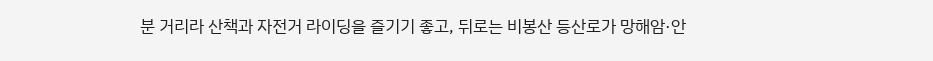분 거리라 산책과 자전거 라이딩을 즐기기 좋고, 뒤로는 비봉산 등산로가 망해암·안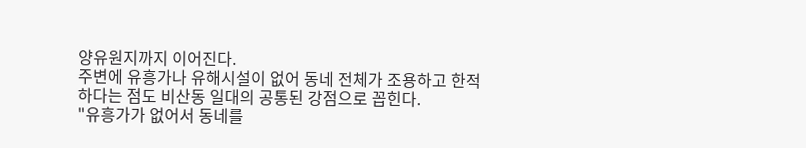양유원지까지 이어진다.
주변에 유흥가나 유해시설이 없어 동네 전체가 조용하고 한적하다는 점도 비산동 일대의 공통된 강점으로 꼽힌다.
"유흥가가 없어서 동네를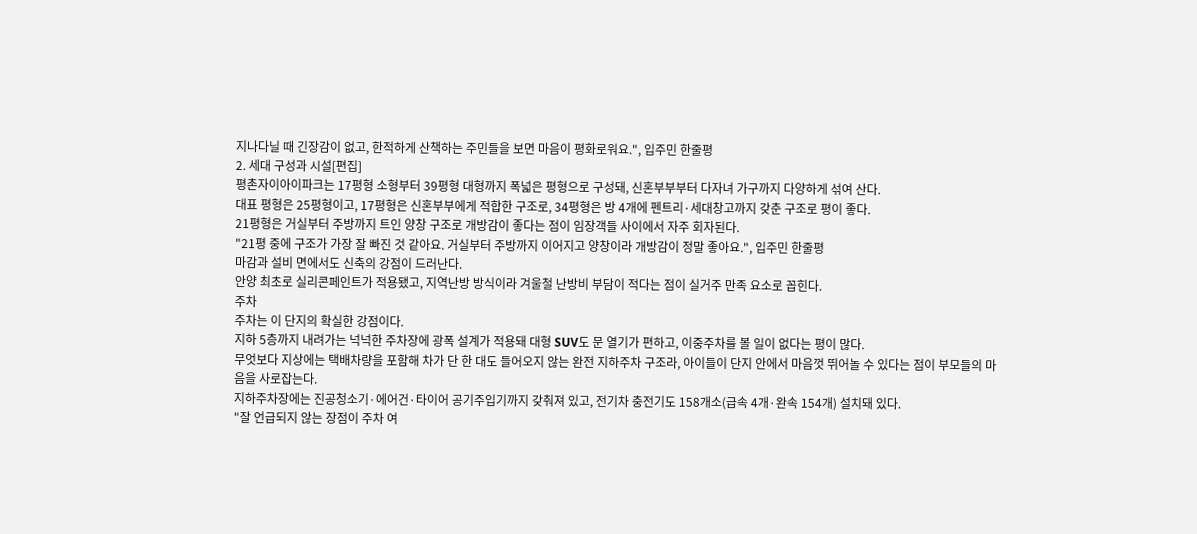지나다닐 때 긴장감이 없고, 한적하게 산책하는 주민들을 보면 마음이 평화로워요.", 입주민 한줄평
2. 세대 구성과 시설[편집]
평촌자이아이파크는 17평형 소형부터 39평형 대형까지 폭넓은 평형으로 구성돼, 신혼부부부터 다자녀 가구까지 다양하게 섞여 산다.
대표 평형은 25평형이고, 17평형은 신혼부부에게 적합한 구조로, 34평형은 방 4개에 펜트리·세대창고까지 갖춘 구조로 평이 좋다.
21평형은 거실부터 주방까지 트인 양창 구조로 개방감이 좋다는 점이 임장객들 사이에서 자주 회자된다.
"21평 중에 구조가 가장 잘 빠진 것 같아요. 거실부터 주방까지 이어지고 양창이라 개방감이 정말 좋아요.", 입주민 한줄평
마감과 설비 면에서도 신축의 강점이 드러난다.
안양 최초로 실리콘페인트가 적용됐고, 지역난방 방식이라 겨울철 난방비 부담이 적다는 점이 실거주 만족 요소로 꼽힌다.
주차
주차는 이 단지의 확실한 강점이다.
지하 5층까지 내려가는 넉넉한 주차장에 광폭 설계가 적용돼 대형 SUV도 문 열기가 편하고, 이중주차를 볼 일이 없다는 평이 많다.
무엇보다 지상에는 택배차량을 포함해 차가 단 한 대도 들어오지 않는 완전 지하주차 구조라, 아이들이 단지 안에서 마음껏 뛰어놀 수 있다는 점이 부모들의 마음을 사로잡는다.
지하주차장에는 진공청소기·에어건·타이어 공기주입기까지 갖춰져 있고, 전기차 충전기도 158개소(급속 4개·완속 154개) 설치돼 있다.
"잘 언급되지 않는 장점이 주차 여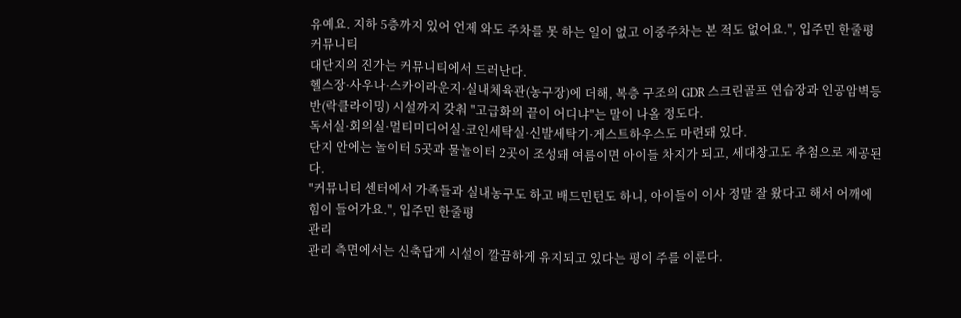유예요. 지하 5층까지 있어 언제 와도 주차를 못 하는 일이 없고 이중주차는 본 적도 없어요.", 입주민 한줄평
커뮤니티
대단지의 진가는 커뮤니티에서 드러난다.
헬스장·사우나·스카이라운지·실내체육관(농구장)에 더해, 복층 구조의 GDR 스크린골프 연습장과 인공암벽등반(락클라이밍) 시설까지 갖춰 "고급화의 끝이 어디냐"는 말이 나올 정도다.
독서실·회의실·멀티미디어실·코인세탁실·신발세탁기·게스트하우스도 마련돼 있다.
단지 안에는 놀이터 5곳과 물놀이터 2곳이 조성돼 여름이면 아이들 차지가 되고, 세대창고도 추첨으로 제공된다.
"커뮤니티 센터에서 가족들과 실내농구도 하고 배드민턴도 하니, 아이들이 이사 정말 잘 왔다고 해서 어깨에 힘이 들어가요.", 입주민 한줄평
관리
관리 측면에서는 신축답게 시설이 깔끔하게 유지되고 있다는 평이 주를 이룬다.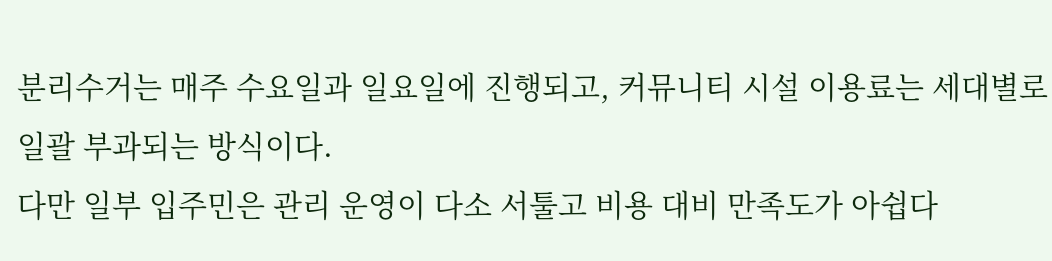분리수거는 매주 수요일과 일요일에 진행되고, 커뮤니티 시설 이용료는 세대별로 일괄 부과되는 방식이다.
다만 일부 입주민은 관리 운영이 다소 서툴고 비용 대비 만족도가 아쉽다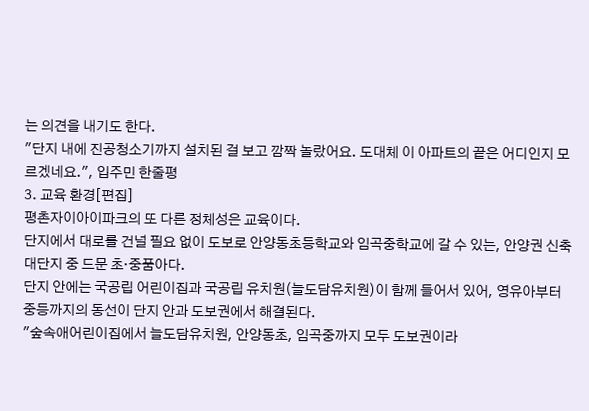는 의견을 내기도 한다.
"단지 내에 진공청소기까지 설치된 걸 보고 깜짝 놀랐어요. 도대체 이 아파트의 끝은 어디인지 모르겠네요.", 입주민 한줄평
3. 교육 환경[편집]
평촌자이아이파크의 또 다른 정체성은 교육이다.
단지에서 대로를 건널 필요 없이 도보로 안양동초등학교와 임곡중학교에 갈 수 있는, 안양권 신축 대단지 중 드문 초·중품아다.
단지 안에는 국공립 어린이집과 국공립 유치원(늘도담유치원)이 함께 들어서 있어, 영유아부터 중등까지의 동선이 단지 안과 도보권에서 해결된다.
"숲속애어린이집에서 늘도담유치원, 안양동초, 임곡중까지 모두 도보권이라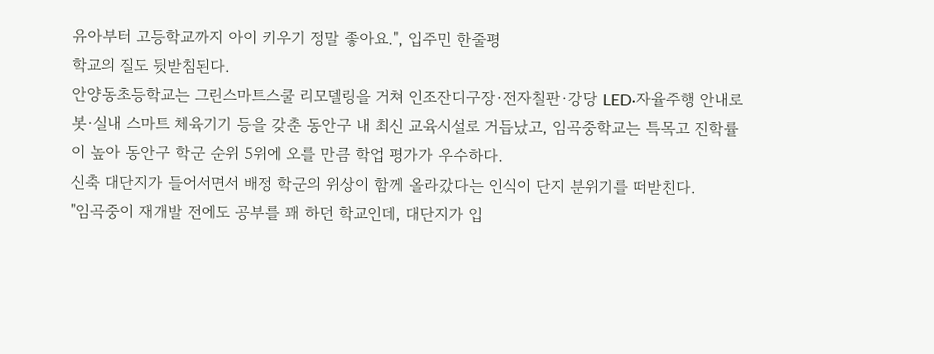유아부터 고등학교까지 아이 키우기 정말 좋아요.", 입주민 한줄평
학교의 질도 뒷받침된다.
안양동초등학교는 그린스마트스쿨 리모델링을 거쳐 인조잔디구장·전자칠판·강당 LED·자율주행 안내로봇·실내 스마트 체육기기 등을 갖춘 동안구 내 최신 교육시설로 거듭났고, 임곡중학교는 특목고 진학률이 높아 동안구 학군 순위 5위에 오를 만큼 학업 평가가 우수하다.
신축 대단지가 들어서면서 배정 학군의 위상이 함께 올라갔다는 인식이 단지 분위기를 떠받친다.
"임곡중이 재개발 전에도 공부를 꽤 하던 학교인데, 대단지가 입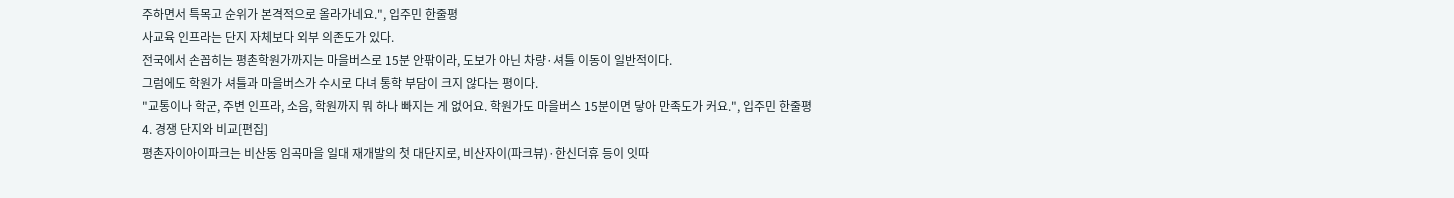주하면서 특목고 순위가 본격적으로 올라가네요.", 입주민 한줄평
사교육 인프라는 단지 자체보다 외부 의존도가 있다.
전국에서 손꼽히는 평촌학원가까지는 마을버스로 15분 안팎이라, 도보가 아닌 차량·셔틀 이동이 일반적이다.
그럼에도 학원가 셔틀과 마을버스가 수시로 다녀 통학 부담이 크지 않다는 평이다.
"교통이나 학군, 주변 인프라, 소음, 학원까지 뭐 하나 빠지는 게 없어요. 학원가도 마을버스 15분이면 닿아 만족도가 커요.", 입주민 한줄평
4. 경쟁 단지와 비교[편집]
평촌자이아이파크는 비산동 임곡마을 일대 재개발의 첫 대단지로, 비산자이(파크뷰)·한신더휴 등이 잇따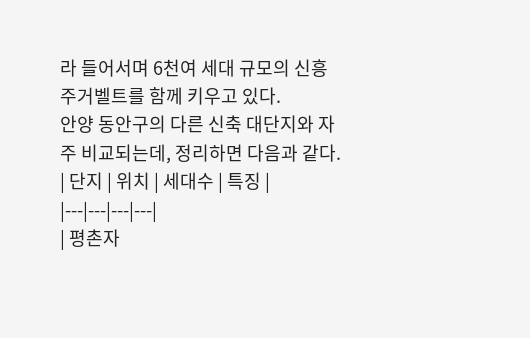라 들어서며 6천여 세대 규모의 신흥 주거벨트를 함께 키우고 있다.
안양 동안구의 다른 신축 대단지와 자주 비교되는데, 정리하면 다음과 같다.
| 단지 | 위치 | 세대수 | 특징 |
|---|---|---|---|
| 평촌자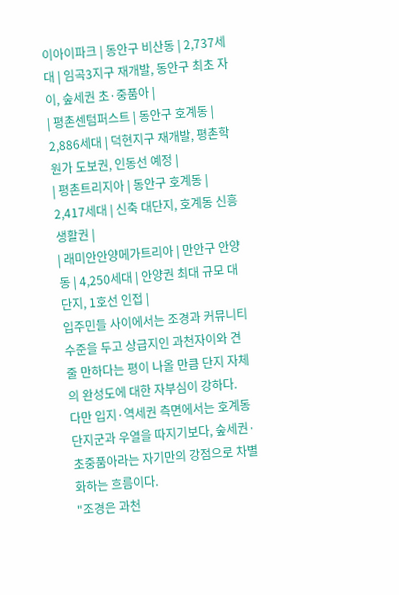이아이파크 | 동안구 비산동 | 2,737세대 | 임곡3지구 재개발, 동안구 최초 자이, 숲세권 초·중품아 |
| 평촌센텀퍼스트 | 동안구 호계동 | 2,886세대 | 덕현지구 재개발, 평촌학원가 도보권, 인동선 예정 |
| 평촌트리지아 | 동안구 호계동 | 2,417세대 | 신축 대단지, 호계동 신흥 생활권 |
| 래미안안양메가트리아 | 만안구 안양동 | 4,250세대 | 안양권 최대 규모 대단지, 1호선 인접 |
입주민들 사이에서는 조경과 커뮤니티 수준을 두고 상급지인 과천자이와 견줄 만하다는 평이 나올 만큼 단지 자체의 완성도에 대한 자부심이 강하다.
다만 입지·역세권 측면에서는 호계동 단지군과 우열을 따지기보다, 숲세권·초중품아라는 자기만의 강점으로 차별화하는 흐름이다.
"조경은 과천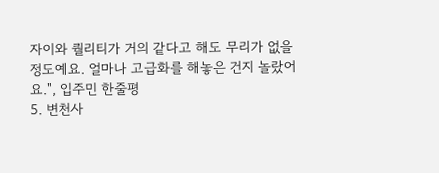자이와 퀄리티가 거의 같다고 해도 무리가 없을 정도예요. 얼마나 고급화를 해놓은 건지 놀랐어요.", 입주민 한줄평
5. 변천사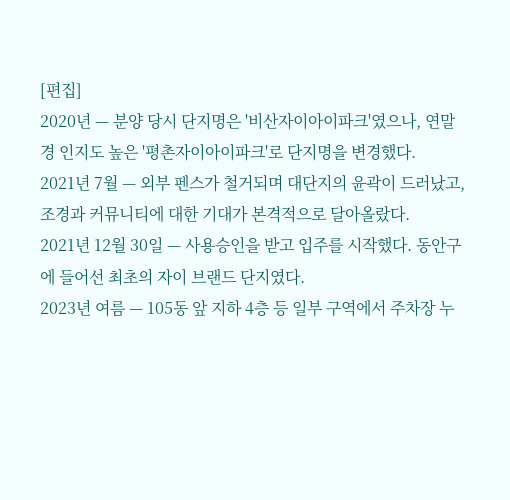[편집]
2020년 — 분양 당시 단지명은 '비산자이아이파크'였으나, 연말경 인지도 높은 '평촌자이아이파크'로 단지명을 변경했다.
2021년 7월 — 외부 펜스가 철거되며 대단지의 윤곽이 드러났고, 조경과 커뮤니티에 대한 기대가 본격적으로 달아올랐다.
2021년 12월 30일 — 사용승인을 받고 입주를 시작했다. 동안구에 들어선 최초의 자이 브랜드 단지였다.
2023년 여름 — 105동 앞 지하 4층 등 일부 구역에서 주차장 누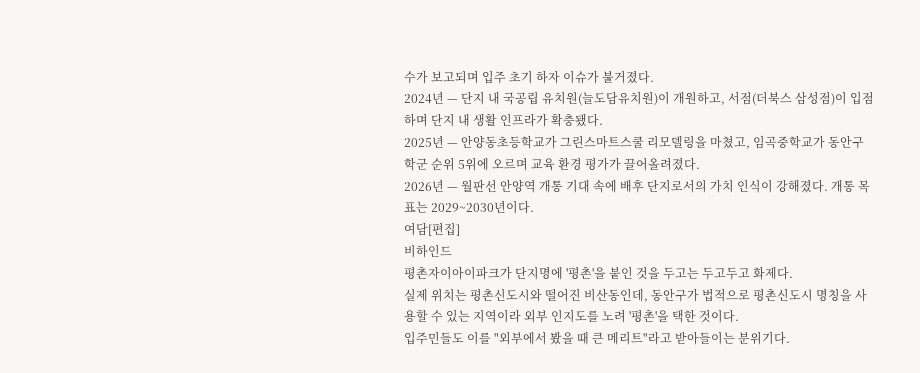수가 보고되며 입주 초기 하자 이슈가 불거졌다.
2024년 — 단지 내 국공립 유치원(늘도담유치원)이 개원하고, 서점(더북스 삼성점)이 입점하며 단지 내 생활 인프라가 확충됐다.
2025년 — 안양동초등학교가 그린스마트스쿨 리모델링을 마쳤고, 임곡중학교가 동안구 학군 순위 5위에 오르며 교육 환경 평가가 끌어올려졌다.
2026년 — 월판선 안양역 개통 기대 속에 배후 단지로서의 가치 인식이 강해졌다. 개통 목표는 2029~2030년이다.
여담[편집]
비하인드
평촌자이아이파크가 단지명에 '평촌'을 붙인 것을 두고는 두고두고 화제다.
실제 위치는 평촌신도시와 떨어진 비산동인데, 동안구가 법적으로 평촌신도시 명칭을 사용할 수 있는 지역이라 외부 인지도를 노려 '평촌'을 택한 것이다.
입주민들도 이를 "외부에서 봤을 때 큰 메리트"라고 받아들이는 분위기다.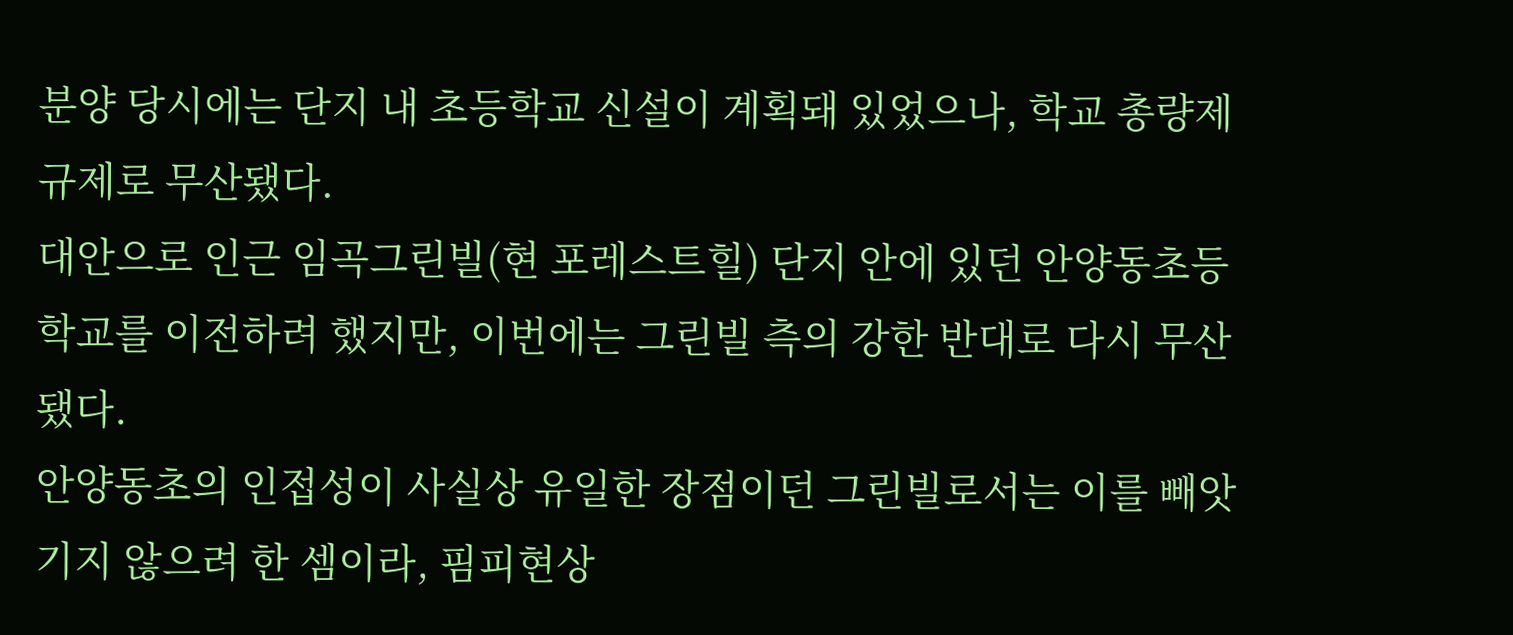분양 당시에는 단지 내 초등학교 신설이 계획돼 있었으나, 학교 총량제 규제로 무산됐다.
대안으로 인근 임곡그린빌(현 포레스트힐) 단지 안에 있던 안양동초등학교를 이전하려 했지만, 이번에는 그린빌 측의 강한 반대로 다시 무산됐다.
안양동초의 인접성이 사실상 유일한 장점이던 그린빌로서는 이를 빼앗기지 않으려 한 셈이라, 핌피현상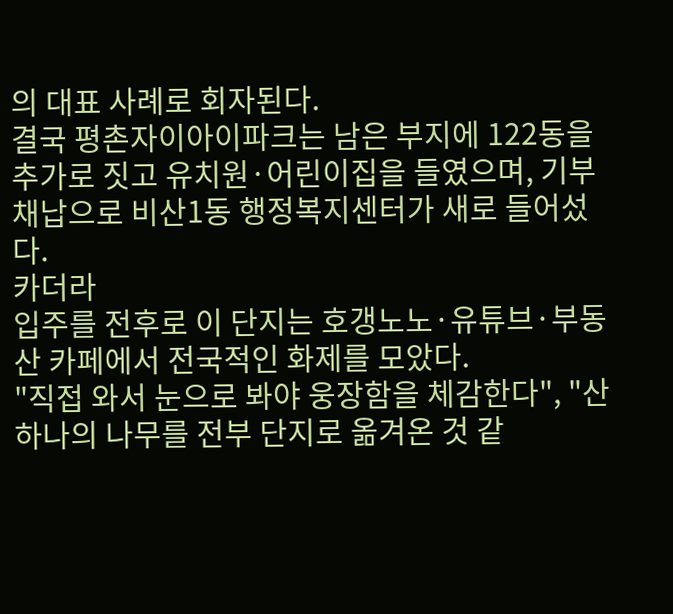의 대표 사례로 회자된다.
결국 평촌자이아이파크는 남은 부지에 122동을 추가로 짓고 유치원·어린이집을 들였으며, 기부채납으로 비산1동 행정복지센터가 새로 들어섰다.
카더라
입주를 전후로 이 단지는 호갱노노·유튜브·부동산 카페에서 전국적인 화제를 모았다.
"직접 와서 눈으로 봐야 웅장함을 체감한다", "산 하나의 나무를 전부 단지로 옮겨온 것 같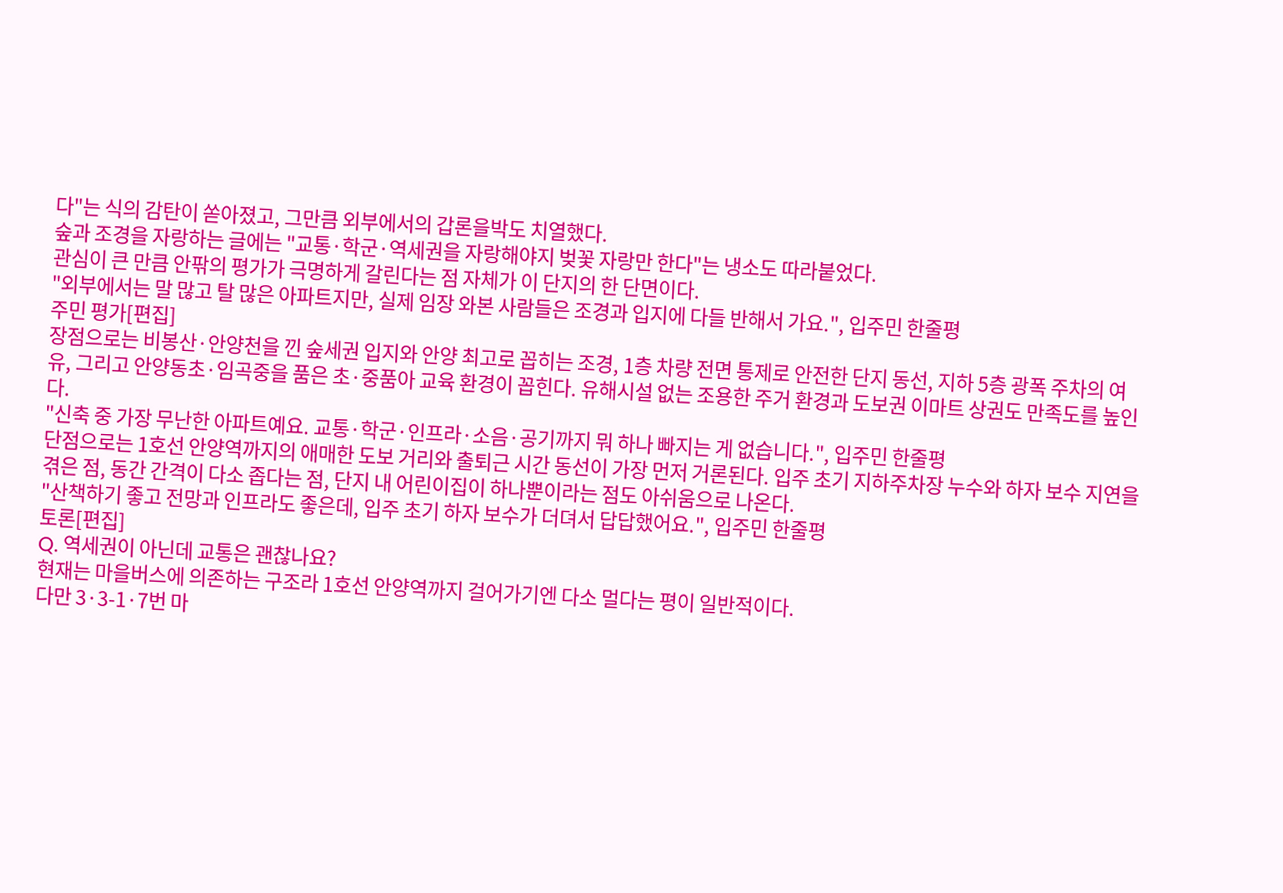다"는 식의 감탄이 쏟아졌고, 그만큼 외부에서의 갑론을박도 치열했다.
숲과 조경을 자랑하는 글에는 "교통·학군·역세권을 자랑해야지 벚꽃 자랑만 한다"는 냉소도 따라붙었다.
관심이 큰 만큼 안팎의 평가가 극명하게 갈린다는 점 자체가 이 단지의 한 단면이다.
"외부에서는 말 많고 탈 많은 아파트지만, 실제 임장 와본 사람들은 조경과 입지에 다들 반해서 가요.", 입주민 한줄평
주민 평가[편집]
장점으로는 비봉산·안양천을 낀 숲세권 입지와 안양 최고로 꼽히는 조경, 1층 차량 전면 통제로 안전한 단지 동선, 지하 5층 광폭 주차의 여유, 그리고 안양동초·임곡중을 품은 초·중품아 교육 환경이 꼽힌다. 유해시설 없는 조용한 주거 환경과 도보권 이마트 상권도 만족도를 높인다.
"신축 중 가장 무난한 아파트예요. 교통·학군·인프라·소음·공기까지 뭐 하나 빠지는 게 없습니다.", 입주민 한줄평
단점으로는 1호선 안양역까지의 애매한 도보 거리와 출퇴근 시간 동선이 가장 먼저 거론된다. 입주 초기 지하주차장 누수와 하자 보수 지연을 겪은 점, 동간 간격이 다소 좁다는 점, 단지 내 어린이집이 하나뿐이라는 점도 아쉬움으로 나온다.
"산책하기 좋고 전망과 인프라도 좋은데, 입주 초기 하자 보수가 더뎌서 답답했어요.", 입주민 한줄평
토론[편집]
Q. 역세권이 아닌데 교통은 괜찮나요?
현재는 마을버스에 의존하는 구조라 1호선 안양역까지 걸어가기엔 다소 멀다는 평이 일반적이다.
다만 3·3-1·7번 마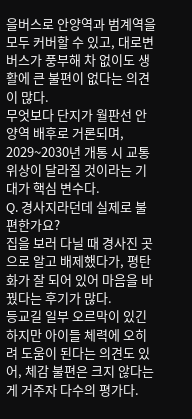을버스로 안양역과 범계역을 모두 커버할 수 있고, 대로변 버스가 풍부해 차 없이도 생활에 큰 불편이 없다는 의견이 많다.
무엇보다 단지가 월판선 안양역 배후로 거론되며, 2029~2030년 개통 시 교통 위상이 달라질 것이라는 기대가 핵심 변수다.
Q. 경사지라던데 실제로 불편한가요?
집을 보러 다닐 때 경사진 곳으로 알고 배제했다가, 평탄화가 잘 되어 있어 마음을 바꿨다는 후기가 많다.
등교길 일부 오르막이 있긴 하지만 아이들 체력에 오히려 도움이 된다는 의견도 있어, 체감 불편은 크지 않다는 게 거주자 다수의 평가다.